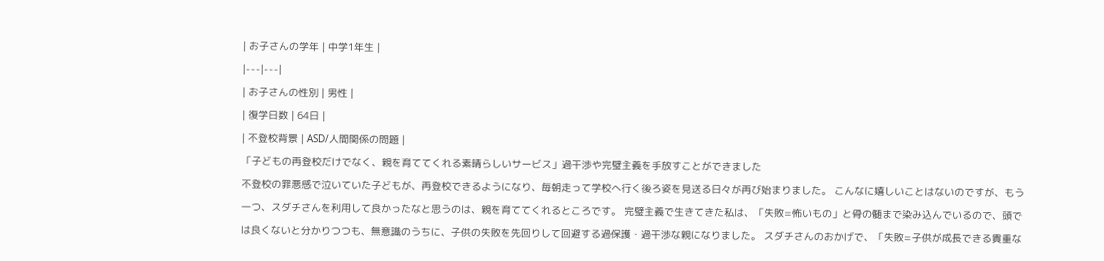| お子さんの学年 | 中学1年生 |
|---|---|
| お子さんの性別 | 男性 |
| 復学日数 | 64日 |
| 不登校背景 | ASD/人間関係の問題 |
「子どもの再登校だけでなく、親を育ててくれる素晴らしいサービス」過干渉や完璧主義を手放すことができました
不登校の罪悪感で泣いていた子どもが、再登校できるようになり、毎朝走って学校へ行く後ろ姿を見送る日々が再び始まりました。 こんなに嬉しいことはないのですが、もう一つ、スダチさんを利用して良かったなと思うのは、親を育ててくれるところです。 完璧主義で生きてきた私は、「失敗=怖いもの」と骨の髄まで染み込んでいるので、頭では良くないと分かりつつも、無意識のうちに、子供の失敗を先回りして回避する過保護・過干渉な親になりました。 スダチさんのおかげで、「失敗=子供が成長できる貴重な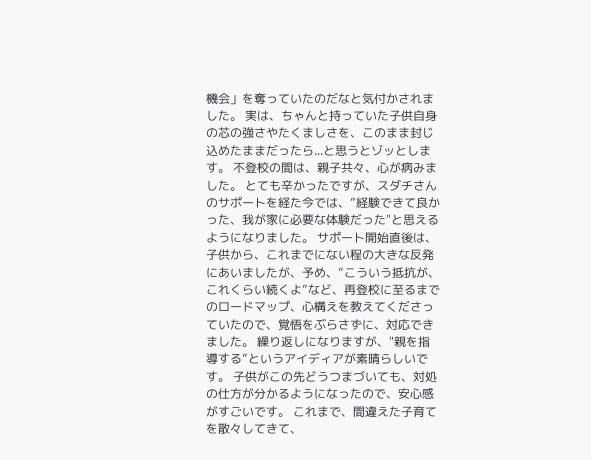機会」を奪っていたのだなと気付かされました。 実は、ちゃんと持っていた子供自身の芯の強さやたくましさを、このまま封じ込めたままだったら...と思うとゾッとします。 不登校の間は、親子共々、心が病みました。 とても辛かったですが、スダチさんのサポートを経た今では、”経験できて良かった、我が家に必要な体験だった"と思えるようになりました。 サポート開始直後は、子供から、これまでにない程の大きな反発にあいましたが、予め、”こういう抵抗が、これくらい続くよ”など、再登校に至るまでのロードマップ、心構えを教えてくださっていたので、覚悟をぶらさずに、対応できました。 繰り返しになりますが、"親を指導する”というアイディアが素晴らしいです。 子供がこの先どうつまづいても、対処の仕方が分かるようになったので、安心感がすごいです。 これまで、間違えた子育てを散々してきて、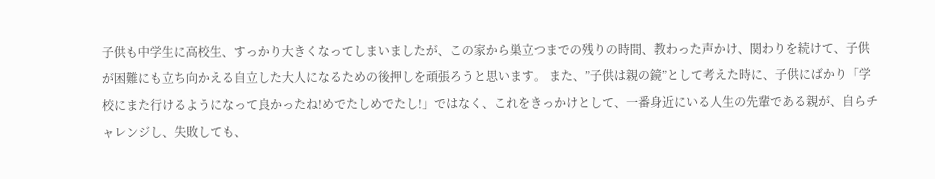子供も中学生に高校生、すっかり大きくなってしまいましたが、この家から巣立つまでの残りの時間、教わった声かけ、関わりを続けて、子供が困難にも立ち向かえる自立した大人になるための後押しを頑張ろうと思います。 また、”子供は親の鏡”として考えた時に、子供にばかり「学校にまた行けるようになって良かったね!めでたしめでたし!」ではなく、これをきっかけとして、一番身近にいる人生の先輩である親が、自らチャレンジし、失敗しても、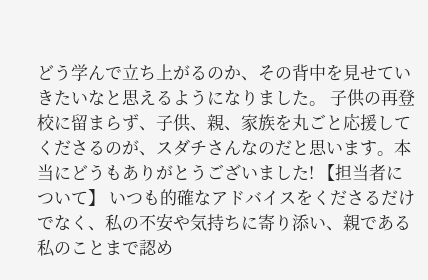どう学んで立ち上がるのか、その背中を見せていきたいなと思えるようになりました。 子供の再登校に留まらず、子供、親、家族を丸ごと応援してくださるのが、スダチさんなのだと思います。本当にどうもありがとうございました! 【担当者について】 いつも的確なアドバイスをくださるだけでなく、私の不安や気持ちに寄り添い、親である私のことまで認め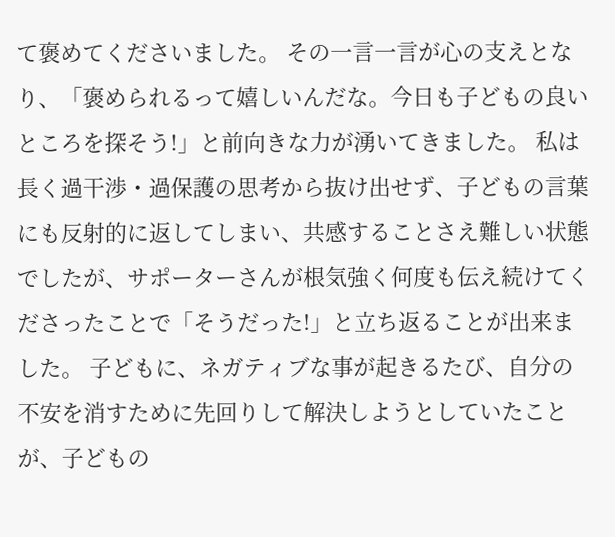て褒めてくださいました。 その一言一言が心の支えとなり、「褒められるって嬉しいんだな。今日も子どもの良いところを探そう!」と前向きな力が湧いてきました。 私は長く過干渉・過保護の思考から抜け出せず、子どもの言葉にも反射的に返してしまい、共感することさえ難しい状態でしたが、サポーターさんが根気強く何度も伝え続けてくださったことで「そうだった!」と立ち返ることが出来ました。 子どもに、ネガティブな事が起きるたび、自分の不安を消すために先回りして解決しようとしていたことが、子どもの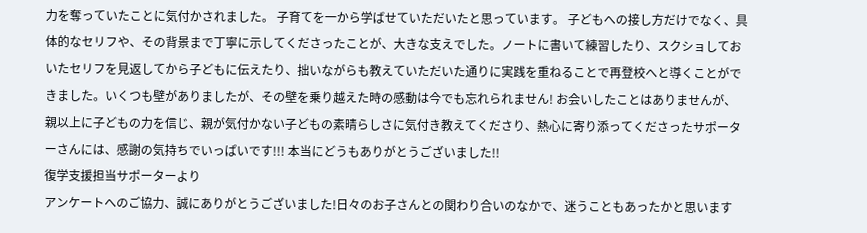力を奪っていたことに気付かされました。 子育てを一から学ばせていただいたと思っています。 子どもへの接し方だけでなく、具体的なセリフや、その背景まで丁寧に示してくださったことが、大きな支えでした。ノートに書いて練習したり、スクショしておいたセリフを見返してから子どもに伝えたり、拙いながらも教えていただいた通りに実践を重ねることで再登校へと導くことができました。いくつも壁がありましたが、その壁を乗り越えた時の感動は今でも忘れられません! お会いしたことはありませんが、親以上に子どもの力を信じ、親が気付かない子どもの素晴らしさに気付き教えてくださり、熱心に寄り添ってくださったサポーターさんには、感謝の気持ちでいっぱいです!!! 本当にどうもありがとうございました!!
復学支援担当サポーターより
アンケートへのご協力、誠にありがとうございました!日々のお子さんとの関わり合いのなかで、迷うこともあったかと思います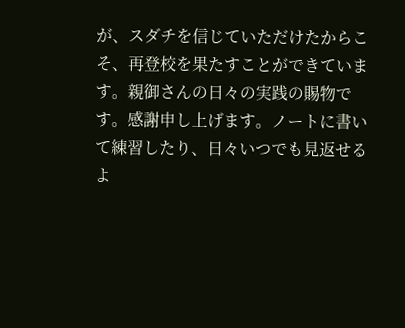が、スダチを信じていただけたからこそ、再登校を果たすことができています。親御さんの日々の実践の賜物です。感謝申し上げます。ノートに書いて練習したり、日々いつでも見返せるよ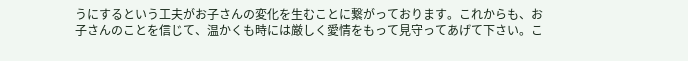うにするという工夫がお子さんの変化を生むことに繋がっております。これからも、お子さんのことを信じて、温かくも時には厳しく愛情をもって見守ってあげて下さい。こ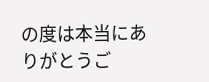の度は本当にありがとうご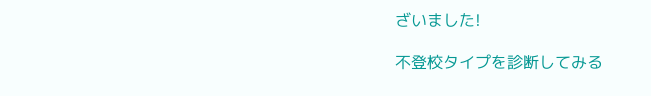ざいました!

不登校タイプを診断してみる